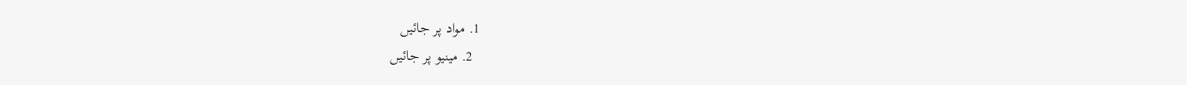1. مواد پر جائیں
  2. مینیو پر جائیں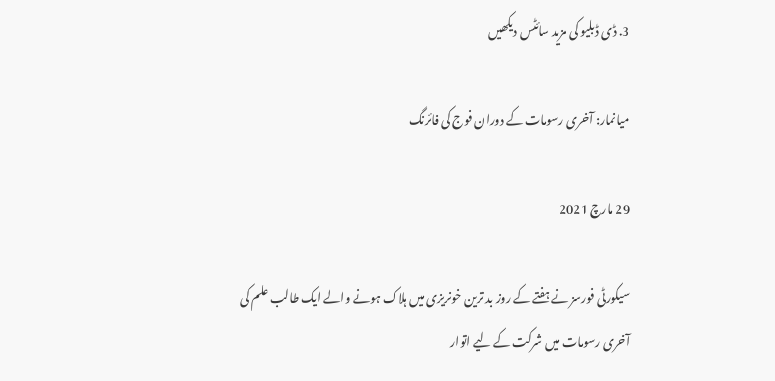3. ڈی ڈبلیو کی مزید سائٹس دیکھیں

میانمار: آخری رسومات کے دوران فوج کی فائرنگ

29 مارچ 2021

سیکورٹی فورسز نے ہفتے کے روز بد ترین خونریزی میں ہلاک ہونے والے ایک طالب علم کی آخری رسومات میں شرکت کے لیے اتوار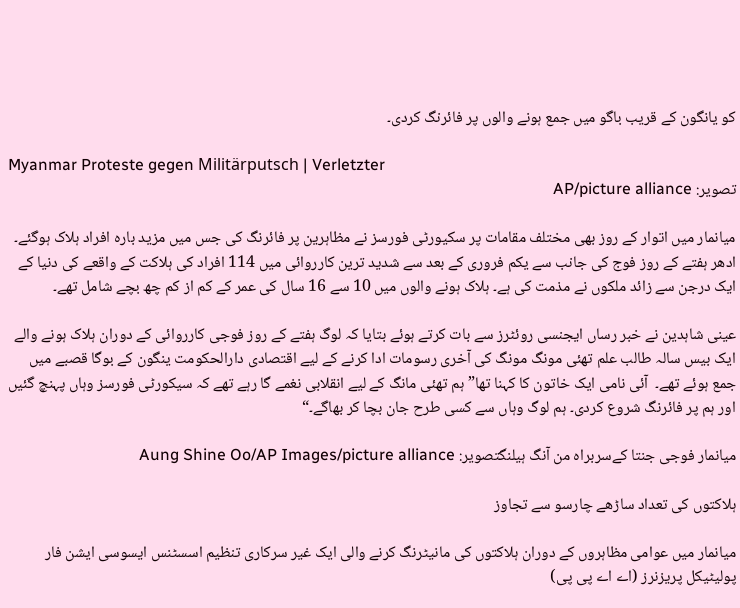کو یانگون کے قریب باگو میں جمع ہونے والوں پر فائرنگ کردی۔

Myanmar Proteste gegen Militärputsch | Verletzter
تصویر: AP/picture alliance

میانمار میں اتوار کے روز بھی مختلف مقامات پر سکیورٹی فورسز نے مظاہرین پر فائرنگ کی جس میں مزید بارہ افراد ہلاک ہوگئے۔ ادھر ہفتے کے روز فوج کی جانب سے یکم فروری کے بعد سے شدید ترین کارروائی میں 114 افراد کی ہلاکت کے واقعے کی دنیا کے ایک درجن سے زائد ملکوں نے مذمت کی ہے۔ ہلاک ہونے والوں میں 10 سے 16 سال کی عمر کے کم از کم چھ بچے شامل تھے۔

عینی شاہدین نے خبر رساں ایجنسی روئٹرز سے بات کرتے ہوئے بتایا کہ لوگ ہفتے کے روز فوجی کارروائی کے دوران ہلاک ہونے والے ایک بیس سالہ طالب علم تھئی مونگ مونگ کی آخری رسومات ادا کرنے کے لیے اقتصادی دارالحکومت ینگون کے بوگا قصبے میں جمع ہوئے تھے۔  آئی نامی ایک خاتون کا کہنا تھا”ہم تھئی مانگ کے لیے انقلابی نغمے گا رہے تھے کہ سیکورٹی فورسز وہاں پہنچ گئیں اور ہم پر فائرنگ شروع کردی۔ ہم لوگ وہاں سے کسی طرح جان بچا کر بھاگے۔“

میانمار فوجی جنتا کےسربراہ من آنگ ہیلنگتصویر: Aung Shine Oo/AP Images/picture alliance

ہلاکتوں کی تعداد ساڑھے چارسو سے تجاوز

میانمار میں عوامی مظاہروں کے دوران ہلاکتوں کی مانیٹرنگ کرنے والی ایک غیر سرکاری تنظیم اسسٹنس ایسوسی ایشن فار پولیٹیکل پریزنرز (اے اے پی پی)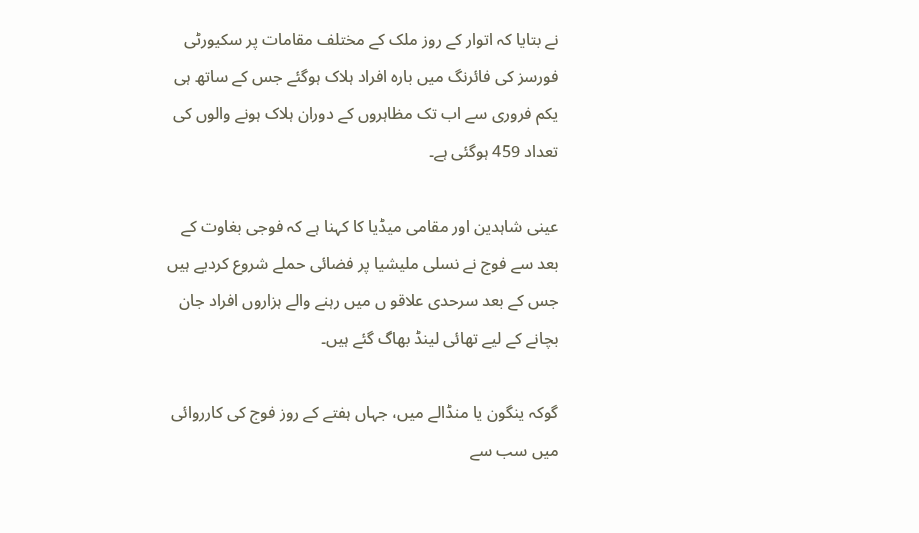نے بتایا کہ اتوار کے روز ملک کے مختلف مقامات پر سکیورٹی فورسز کی فائرنگ میں بارہ افراد ہلاک ہوگئے جس کے ساتھ ہی یکم فروری سے اب تک مظاہروں کے دوران ہلاک ہونے والوں کی تعداد 459 ہوگئی ہے۔

عینی شاہدین اور مقامی میڈیا کا کہنا ہے کہ فوجی بغاوت کے بعد سے فوج نے نسلی ملیشیا پر فضائی حملے شروع کردیے ہیں جس کے بعد سرحدی علاقو ں میں رہنے والے ہزاروں افراد جان بچانے کے لیے تھائی لینڈ بھاگ گئے ہیں۔

گوکہ ینگون یا منڈالے میں، جہاں ہفتے کے روز فوج کی کارروائی میں سب سے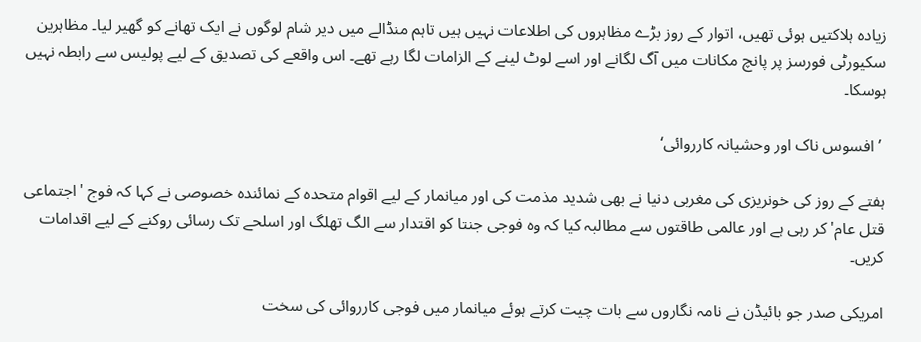زیادہ ہلاکتیں ہوئی تھیں، اتوار کے روز بڑے مظاہروں کی اطلاعات نہیں ہیں تاہم منڈالے میں دیر شام لوگوں نے ایک تھانے کو گھیر لیا۔ مظاہرین سکیورٹی فورسز پر پانچ مکانات میں آگ لگانے اور اسے لوٹ لینے کے الزامات لگا رہے تھے۔ اس واقعے کی تصدیق کے لیے پولیس سے رابطہ نہیں ہوسکا۔

 ’افسوس ناک اور وحشیانہ کارروائی‘

ہفتے کے روز کی خونریزی کی مغربی دنیا نے بھی شدید مذمت کی اور میانمار کے لیے اقوام متحدہ کے نمائندہ خصوصی نے کہا کہ فوج 'اجتماعی قتل عام' کر رہی ہے اور عالمی طاقتوں سے مطالبہ کیا کہ وہ فوجی جنتا کو اقتدار سے الگ تھلگ اور اسلحے تک رسائی روکنے کے لیے اقدامات کریں۔

امریکی صدر جو بائیڈن نے نامہ نگاروں سے بات چیت کرتے ہوئے میانمار میں فوجی کارروائی کی سخت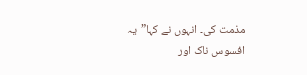مذمت کی۔ انہوں نے کہا”یہ  افسوس ناک اور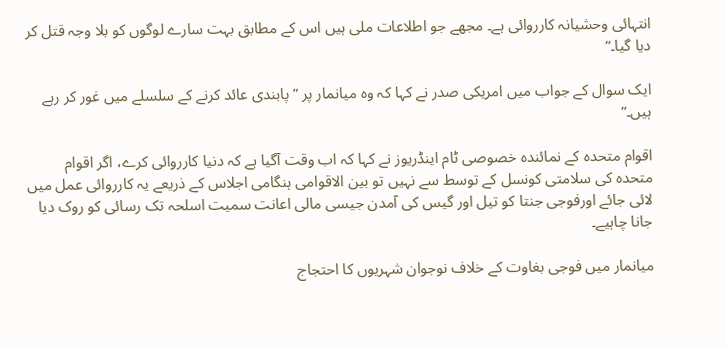انتہائی وحشیانہ کارروائی ہے۔ مجھے جو اطلاعات ملی ہیں اس کے مطابق بہت سارے لوگوں کو بلا وجہ قتل کر دیا گیا۔“

ایک سوال کے جواب میں امریکی صدر نے کہا کہ وہ میانمار پر ”پابندی عائد کرنے کے سلسلے میں غور کر رہے ہیں۔“

اقوام متحدہ کے نمائندہ خصوصی ٹام اینڈریوز نے کہا کہ اب وقت آگیا ہے کہ دنیا کارروائی کرے، اگر اقوام متحدہ کی سلامتی کونسل کے توسط سے نہیں تو بین الاقوامی ہنگامی اجلاس کے ذریعے یہ کارروائی عمل میں لائی جائے اورفوجی جنتا کو تیل اور گیس کی آمدن جیسی مالی اعانت سمیت اسلحہ تک رسائی کو روک دیا جانا چاہیے۔

میانمار میں فوجی بغاوت کے خلاف نوجوان شہریوں کا احتجاج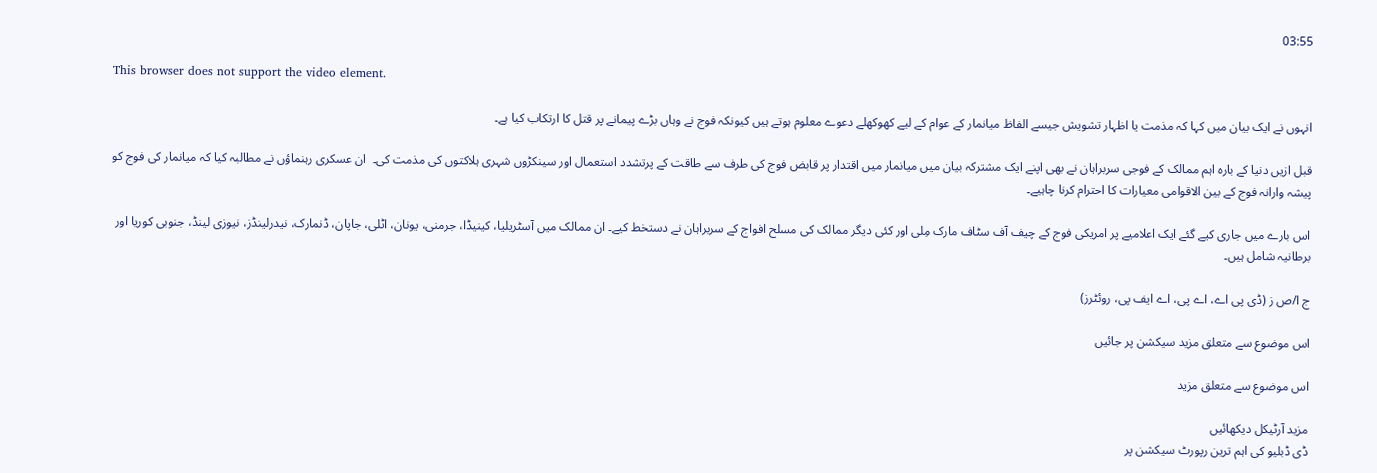03:55

This browser does not support the video element.

انہوں نے ایک بیان میں کہا کہ مذمت یا اظہار تشویش جیسے الفاظ میانمار کے عوام کے لیے کھوکھلے دعوے معلوم ہوتے ہیں کیونکہ فوج نے وہاں بڑے پیمانے پر قتل کا ارتکاب کیا ہے۔

قبل ازیں دنیا کے بارہ اہم ممالک کے فوجی سربراہان نے بھی اپنے ایک مشترکہ بیان میں میانمار میں اقتدار پر قابض فوج کی طرف سے طاقت کے پرتشدد استعمال اور سینکڑوں شہری ہلاکتوں کی مذمت کی۔  ان عسکری رہنماؤں نے مطالبہ کیا کہ میانمار کی فوج کو پیشہ وارانہ فوج کے بین الاقوامی معیارات کا احترام کرنا چاہیے۔

اس بارے میں جاری کیے گئے ایک اعلامیے پر امریکی فوج کے چیف آف سٹاف مارک مِلی اور کئی دیگر ممالک کی مسلح افواج کے سربراہان نے دستخط کیے۔ ان ممالک میں آسٹریلیا، کینیڈا، جرمنی، یونان، اٹلی، جاپان، ڈنمارک، نیدرلینڈز، نیوزی لینڈ، جنوبی کوریا اور برطانیہ شامل ہیں۔

ج ا/ص ز (ڈی پی اے، اے پی، اے ایف پی، روئٹرز)

اس موضوع سے متعلق مزید سیکشن پر جائیں

اس موضوع سے متعلق مزید

مزید آرٹیکل دیکھائیں
ڈی ڈبلیو کی اہم ترین رپورٹ سیکشن پر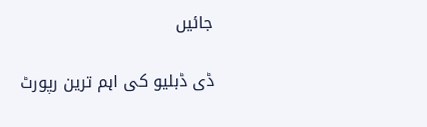جائیں

ڈی ڈبلیو کی اہم ترین رپورٹ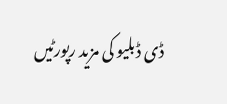ڈی ڈبلیو کی مزید رپورٹیں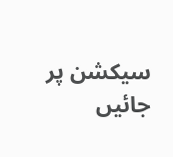سیکشن پر جائیں